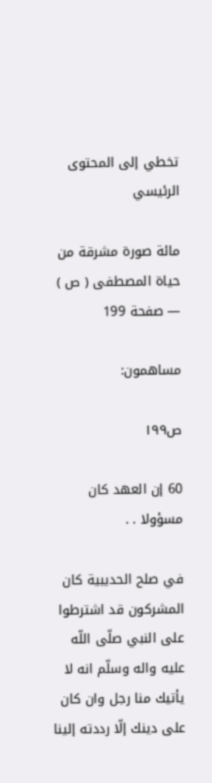تخطي إلى المحتوى الرئيسي

مائة صورة مشرقة من حياة المصطفى ( ص ) — صفحة 199

مساهمون:

ص١٩٩

60 إن العهد كان مسؤولا . .

في صلح الحديبية كان المشركون قد اشترطوا على النبي صلّى اللّه عليه واله وسلّم انه لا يأتيك منا رجل وان كان على دينك إلّا رددته إلينا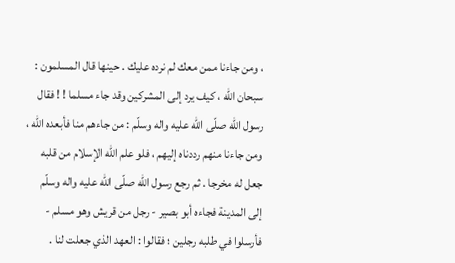، ومن جاءنا ممن معك لم نرده عليك . حينها قال المسلمون : سبحان اللّه ، كيف يرد إلى المشركين وقد جاء مسلما ! ! فقال رسول اللّه صلّى اللّه عليه واله وسلّم : من جاءهم منا فأبعده اللّه ، ومن جاءنا منهم رددناه إليهم ، فلو علم اللّه الإسلام من قلبه جعل له مخرجا . ثم رجع رسول اللّه صلّى اللّه عليه واله وسلّم إلى المدينة فجاءه أبو بصير - رجل من قريش وهو مسلم - فأرسلوا في طلبه رجلين ؛ فقالوا : العهد الذي جعلت لنا .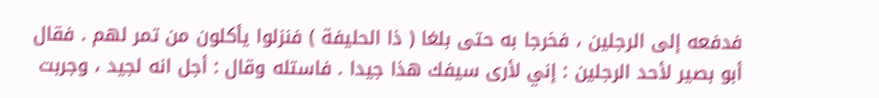فدفعه إلى الرجلين ، فخرجا به حتى بلغا ( ذا الحليفة ) فنزلوا يأكلون من تمر لهم . فقال أبو بصير لأحد الرجلين : إني لأرى سيفك هذا جيدا . فاستله وقال : أجل انه لجيد ، وجربت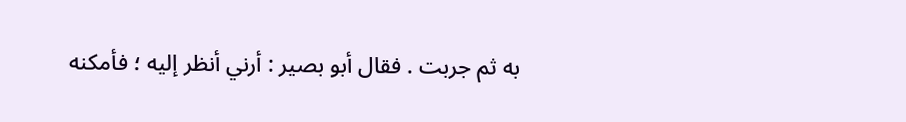به ثم جربت . فقال أبو بصير : أرني أنظر إليه ؛ فأمكنه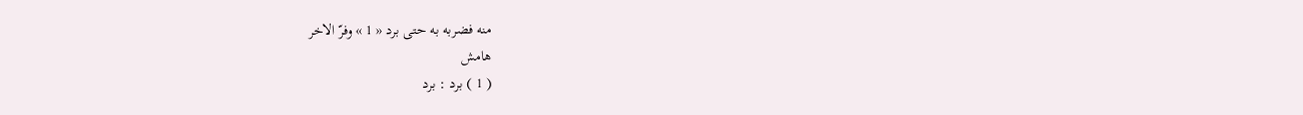منه فضربه به حتى برد « 1 » وفرّ الاخر
هامش
( 1 ) برد : برد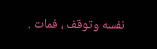نفسه وتوقف ، فمات .